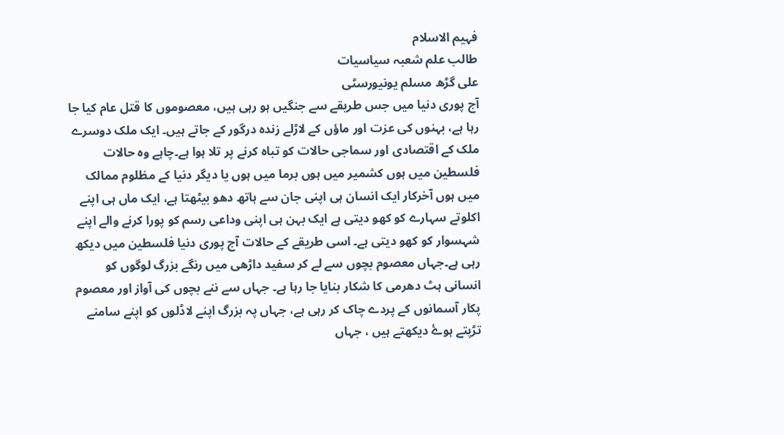فہیم الاسلام
طالب علم شعبہ سیاسیات
علی گڑھ مسلم یونیورسٹی
آج پوری دنیا میں جس طریقے سے جنگیں ہو رہی ہیں، معصوموں کا قتل عام کیا جا رہا ہے، بہنوں کی عزت اور ماؤں کے لاڑلے زندہ درگور کے جاتے ہیں۔ ایک ملک دوسرے ملک کے اقتصادی اور سماجی حالات کو تباہ کرنے پر تلا ہوا ہے۔چاہے وہ حالات فلسطین میں ہوں کشمیر میں ہوں برما میں ہوں یا دیگر دنیا کے مظلوم ممالک میں ہوں آخرکار ایک انسان ہی اپنی جان سے ہاتھ دھو بیٹھتا ہے، ایک ماں ہی اپنے اکلوتے سہارے کو کھو دیتی ہے ایک بہن ہی اپنی وداعی رسم کو پورا کرنے والے اپنے شہسوار کو کھو دیتی ہے۔ اسی طریقے کے حالات آج پوری دنیا فلسطین میں دیکھ رہی ہے۔جہاں معصوم بچوں سے لے کر سفید داڑھی میں رنگے بزرگ لوگوں کو انسانی ہٹ دھرمی کا شکار بنایا جا رہا ہے۔ جہاں سے ننے بچوں کی آواز اور معصوم پکار آسمانوں کے پردے چاک کر رہی ہے، جہاں پہ بزرگ اپنے لاڈلوں کو اپنے سامنے تڑپتے ہوۓ دیکھتے ہیں ، جہاں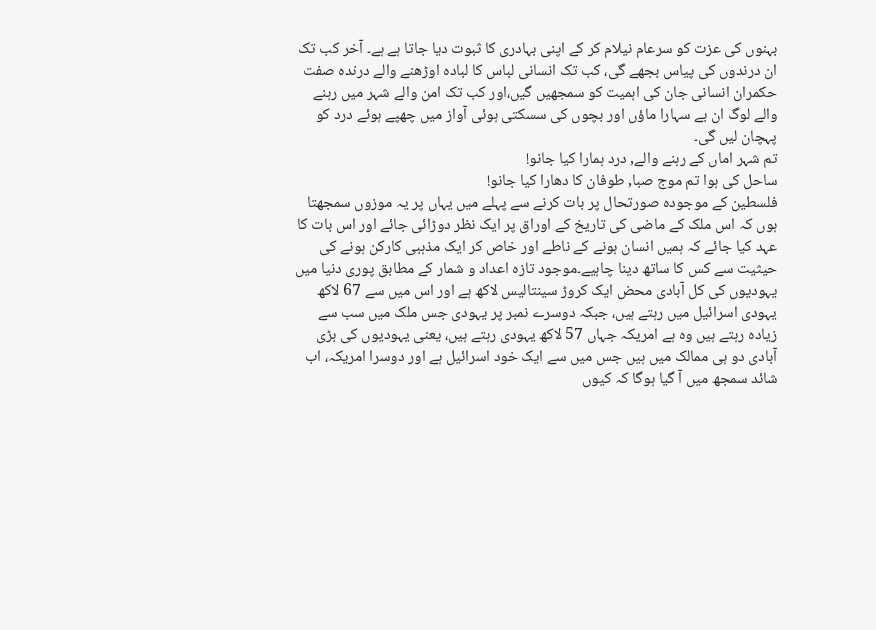بہنوں کی عزت کو سرعام نیلام کر کے اپنی بہادری کا ثبوت دیا جاتا ہے ہے۔ آخر کب تک ان درندوں کی پیاس بجھے گی، کب تک انسانی لباس کا لبادہ اوڑھنے والے درندہ صفت حکمران انسانی جان کی اہمیت کو سمجھیں گیں،اور کب تک امن والے شہر میں رہنے والے لوگ ان بے سہارا ماؤں اور بچوں کی سسکتی ہوئی آواز میں چھپے ہوئے درد کو پہچان لیں گی۔
تم شہر اماں کے رہنے والے, درد ہمارا کیا جانو!
ساحل کی ہوا تم موج صبا, طوفان کا دھارا کیا جانو!
فلسطین کے موجودہ صورتحال پر بات کرنے سے پہلے میں یہاں پر یہ موزوں سمجھتا ہوں کہ اس ملک کے ماضی کی تاریخ کے اوراق پر ایک نظر دوڑائی جائے اور اس بات کا عہد کیا جائے کہ ہمیں انسان ہونے کے ناطے اور خاص کر ایک مذہبی کارکن ہونے کی حیثیت سے کس کا ساتھ دینا چاہیے۔موجود تازہ اعداد و شمار کے مطابق پوری دنیا میں یہودیوں کی کل آبادی محض ایک کروڑ سینتالیس لاکھ ہے اور اس میں سے 67 لاکھ یہودی اسرائیل میں رہتے ہیں، جبکہ دوسرے نمبر پر یہودی جس ملک میں سب سے زیادہ رہتے ہیں وہ ہے امریکہ جہاں 57 لاکھ یہودی رہتے ہیں، یعنی یہودیوں کی بڑی آبادی دو ہی ممالک میں ہیں جس میں سے ایک خود اسرائیل ہے اور دوسرا امریکہ، اب شائد سمجھ میں آ گیا ہوگا کہ کیوں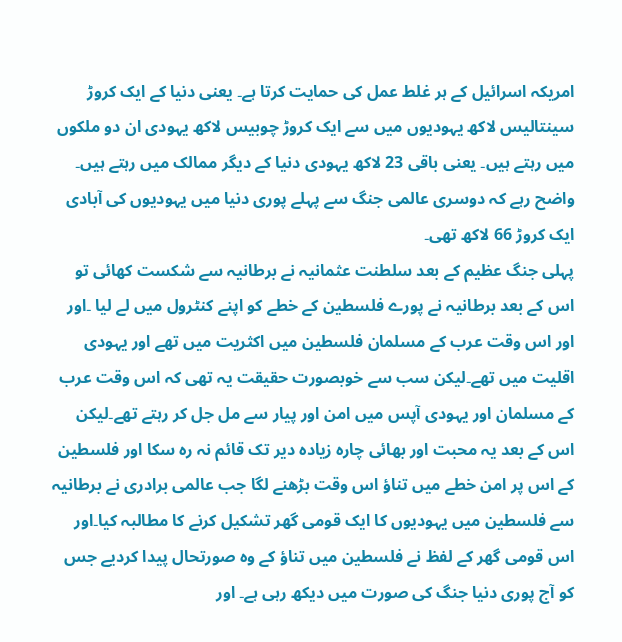امریکہ اسرائیل کے ہر غلط عمل کی حمایت کرتا ہے۔ یعنی دنیا کے ایک کروڑ سینتالیس لاکھ یہودیوں میں سے ایک کروڑ چوبیس لاکھ یہودی ان دو ملکوں میں رہتے ہیں۔ یعنی باقی 23 لاکھ یہودی دنیا کے دیگر ممالک میں رہتے ہیں۔ واضح رہے کہ دوسری عالمی جنگ سے پہلے پوری دنیا میں یہودیوں کی آبادی ایک کروڑ 66 لاکھ تھی۔
پہلی جنگ عظیم کے بعد سلطنت عثمانیہ نے برطانیہ سے شکست کھائی تو اس کے بعد برطانیہ نے پورے فلسطین کے خطے کو اپنے کنٹرول میں لے لیا ۔اور اور اس وقت عرب کے مسلمان فلسطین میں اکثریت میں تھے اور یہودی اقلیت میں تھے۔لیکن سب سے خوبصورت حقیقت یہ تھی کہ اس وقت عرب کے مسلمان اور یہودی آپس میں امن اور پیار سے مل جل کر رہتے تھے۔لیکن اس کے بعد یہ محبت اور بھائی چارہ زیادہ دیر تک قائم نہ رہ سکا اور فلسطین کے اس پر امن خطے میں تناؤ اس وقت بڑھنے لگا جب عالمی برادری نے برطانیہ سے فلسطین میں یہودیوں کا ایک قومی گھر تشکیل کرنے کا مطالبہ کیا۔اور اس قومی گھر کے لفظ نے فلسطین میں تناؤ کے وہ صورتحال پیدا کردیے جس کو آج پوری دنیا جنگ کی صورت میں دیکھ رہی ہے۔ اور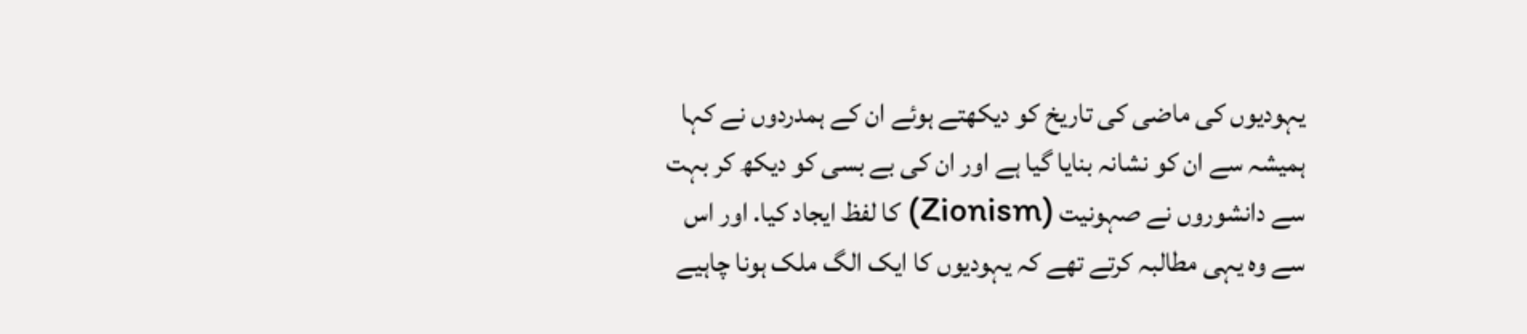یہودیوں کی ماضی کی تاریخ کو دیکھتے ہوئے ان کے ہمدردوں نے کہا ہمیشہ سے ان کو نشانہ بنایا گیا ہے اور ان کی بے بسی کو دیکھ کر بہت سے دانشوروں نے صہونیت (Zionism) کا لفظ ایجاد کیا. اور اس سے وہ یہی مطالبہ کرتے تھے کہ یہودیوں کا ایک الگ ملک ہونا چاہیے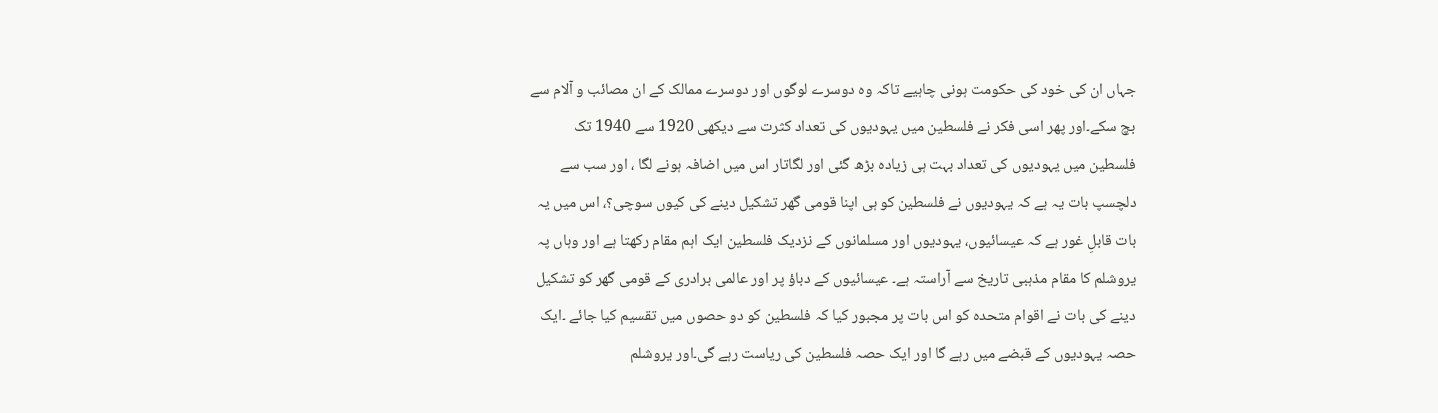جہاں ان کی خود کی حکومت ہونی چاہیے تاکہ وہ دوسرے لوگوں اور دوسرے ممالک کے ان مصائب و آلام سے بچ سکے۔اور پھر اسی فکر نے فلسطین میں یہودیوں کی تعداد کثرت سے دیکھی 1920 سے 1940 تک فلسطین میں یہودیوں کی تعداد بہت ہی زیادہ بڑھ گئی اور لگاتار اس میں اضافہ ہونے لگا ، اور سب سے دلچسپ بات یہ ہے کہ یہودیوں نے فلسطین کو ہی اپنا قومی گھر تشکیل دینے کی کیوں سوچی؟، اس میں یہ بات قابلِ غور ہے کہ عیسائیوں، یہودیوں اور مسلمانوں کے نزدیک فلسطین ایک اہم مقام رکھتا ہے اور وہاں پہ یروشلم کا مقام مذہبی تاریخ سے آراستہ ہے۔ عیسائیوں کے دباؤ پر اور عالمی برادری کے قومی گھر کو تشکیل دینے کی بات نے اقوام متحدہ کو اس بات پر مجبور کیا کہ فلسطین کو دو حصوں میں تقسیم کیا جائے ۔ایک حصہ یہودیوں کے قبضے میں رہے گا اور ایک حصہ فلسطین کی ریاست رہے گی۔اور یروشلم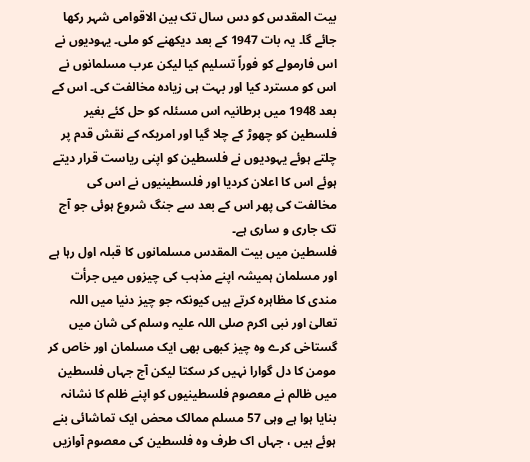بیت المقدس کو دس سال تک بین الاقوامی شہر رکھا جائے گا۔ یہ بات 1947 کے بعد دیکھنے کو ملی۔ یہودیوں نے اس فارمولے کو فوراً تسلیم کیا لیکن عرب مسلمانوں نے اس کو مسترد کیا اور بہت ہی زیادہ مخالفت کی۔ اس کے بعد 1948 میں برطانیہ اس مسئلہ کو حل کئے بغیر فلسطین کو چھوڑ کے چلا گیا اور امریکہ کے نقش قدم پر چلتے ہوئے یہودیوں نے فلسطین کو اپنی ریاست قرار دیتے ہوئے اس کا اعلان کردیا اور فلسطینیوں نے اس کی مخالفت کی پھر اس کے بعد سے جنگ شروع ہوئی جو آج تک جاری و ساری ہے۔
فلسطین میں بیت المقدس مسلمانوں کا قبلہ اول رہا ہے اور مسلمان ہمیشہ اپنے مذہب کی چیزوں میں جرأت مندی کا مظاہرہ کرتے ہیں کیونکہ جو چیز دنیا میں اللہ تعالیٰ اور نبی اکرم صلی اللہ علیہ وسلم کی شان میں گستاخی کرے وہ چیز کبھی بھی ایک مسلمان اور خاص کر مومن کا دل گوارا نہیں کر سکتا لیکن آج جہاں فلسطین میں ظالم نے معصوم فلسطینیوں کو اپنے ظلم کا نشانہ بنایا ہوا ہے وہی 57 مسلم ممالک محض ایک تماشائی بنے ہوئے ہیں ، جہاں اک طرف وہ فلسطین کی معصوم آوازیں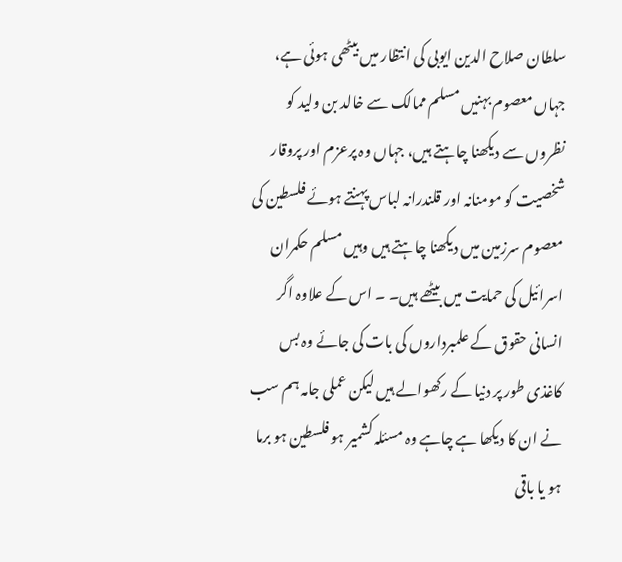سلطان صلاح الدین ایوبی کی انتظار میں بیٹھی ہوئی ہے، جہاں معصوم بہنیں مسلم ممالک سے خالد بن ولید کو نظروں سے دیکھنا چاہتے ہیں، جہاں وہ پرعزم اور پروقار شخصیت کو مومنانہ اور قلندرانہ لباس پہنتے ہوئے فلسطین کی معصوم سرزمین میں دیکھنا چاہتے ہیں وہیں مسلم حکمران اسرائیل کی حمایت میں بیٹھے ہیں۔ ۔ اس کے علاوہ اگر انسانی حقوق کے علمبرداروں کی بات کی جائے وہ بس کاغذی طور پر دنیا کے رکھوالے ہیں لیکن عملی جامہ ہم سب نے ان کا دیکھا ہے چاہے وہ مسئلہ کشمیر ہو فلسطین ہو برما ہو یا باقی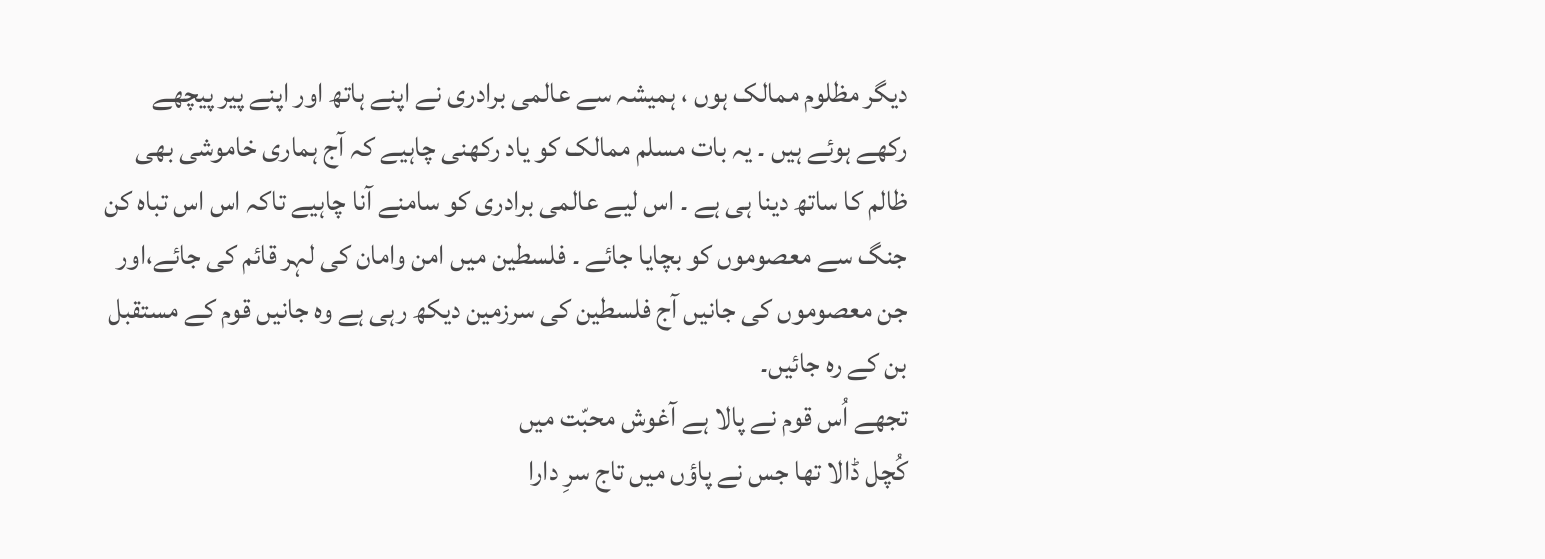دیگر مظلوم ممالک ہوں ، ہمیشہ سے عالمی برادری نے اپنے ہاتھ اور اپنے پیر پیچھے رکھے ہوئے ہیں ۔ یہ بات مسلم ممالک کو یاد رکھنی چاہیے کہ آج ہماری خاموشی بھی ظالم کا ساتھ دینا ہی ہے ۔ اس لیے عالمی برادری کو سامنے آنا چاہیے تاکہ اس اس تباہ کن جنگ سے معصوموں کو بچایا جائے ۔ فلسطین میں امن وامان کی لہر قائم کی جائے،اور جن معصوموں کی جانیں آج فلسطین کی سرزمین دیکھ رہی ہے وہ جانیں قوم کے مستقبل بن کے رہ جائیں۔
تجھے اُس قوم نے پالا ہے آغوش محبّت میں
کُچل ڈالا تھا جس نے پاؤں میں تاج سرِ دارا